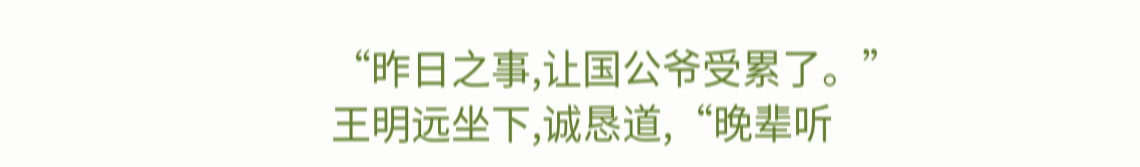“昨日之事,让国公爷受累了。”王明远坐下,诚恳道,“晚辈听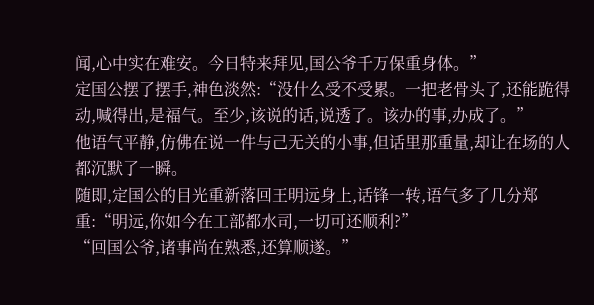闻,心中实在难安。今日特来拜见,国公爷千万保重身体。”
定国公摆了摆手,神色淡然:“没什么受不受累。一把老骨头了,还能跪得动,喊得出,是福气。至少,该说的话,说透了。该办的事,办成了。”
他语气平静,仿佛在说一件与己无关的小事,但话里那重量,却让在场的人都沉默了一瞬。
随即,定国公的目光重新落回王明远身上,话锋一转,语气多了几分郑重:“明远,你如今在工部都水司,一切可还顺利?”
“回国公爷,诸事尚在熟悉,还算顺遂。”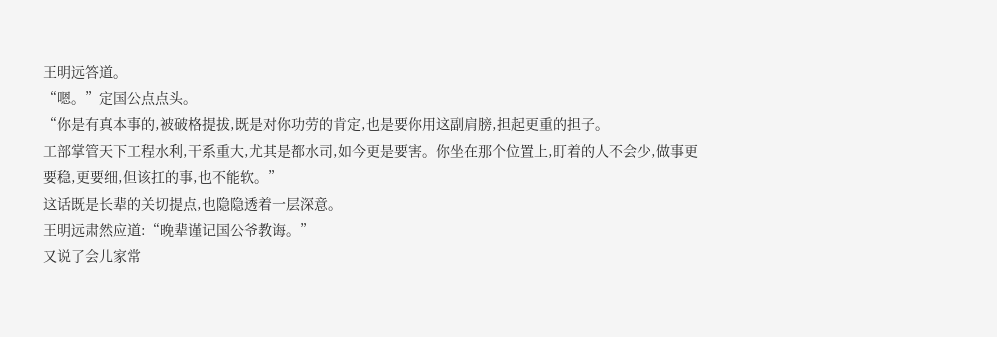王明远答道。
“嗯。”定国公点点头。
“你是有真本事的,被破格提拔,既是对你功劳的肯定,也是要你用这副肩膀,担起更重的担子。
工部掌管天下工程水利,干系重大,尤其是都水司,如今更是要害。你坐在那个位置上,盯着的人不会少,做事更要稳,更要细,但该扛的事,也不能软。”
这话既是长辈的关切提点,也隐隐透着一层深意。
王明远肃然应道:“晚辈谨记国公爷教诲。”
又说了会儿家常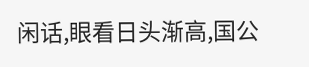闲话,眼看日头渐高,国公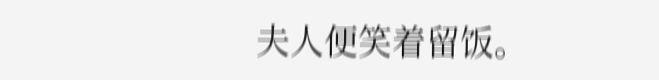夫人便笑着留饭。